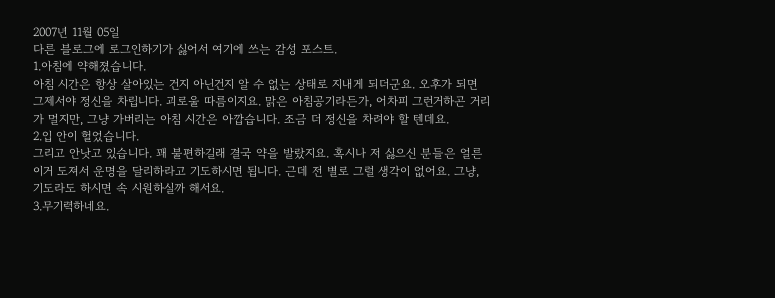2007년 11월 05일
다른 블로그에 로그인하기가 싫어서 여기에 쓰는 감성 포스트.
1.아침에 약해졌습니다.
아침 시간은 항상 살아있는 건지 아닌건지 알 수 없는 상태로 지내게 되더군요. 오후가 되면 그제서야 정신을 차립니다. 괴로울 따름이지요. 맑은 아침공기라든가, 어차피 그런거하곤 거리가 멀지만, 그냥 가버리는 아침 시간은 아깝습니다. 조금 더 정신을 차려야 할 텐데요.
2.입 안이 헐었습니다.
그리고 안낫고 있습니다. 꽤 불편하길래 결국 약을 발랐지요. 혹시나 저 싫으신 분들은 얼른 이거 도져서 운명을 달리하라고 기도하시면 됩니다. 근데 전 별로 그럴 생각이 없어요. 그냥, 기도라도 하시면 속 시원하실까 해서요.
3.무기력하네요.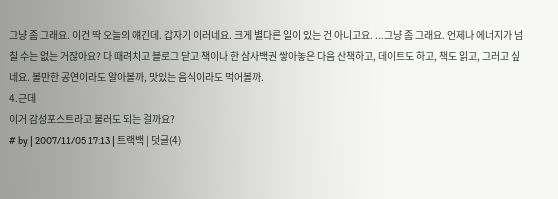그냥 좀 그래요. 이건 딱 오늘의 얘긴데. 갑자기 이러네요. 크게 별다른 일이 있는 건 아니고요. ...그냥 좀 그래요. 언제나 에너지가 넘칠 수는 없는 거잖아요? 다 때려치고 블로그 닫고 책이나 한 삼사백권 쌓아놓은 다음 산책하고, 데이트도 하고, 책도 읽고, 그러고 싶네요. 볼만한 공연이라도 알아볼까, 맛있는 음식이라도 먹어볼까.
4.근데
이거 감성포스트라고 불러도 되는 걸까요?
# by | 2007/11/05 17:13 | 트랙백 | 덧글(4)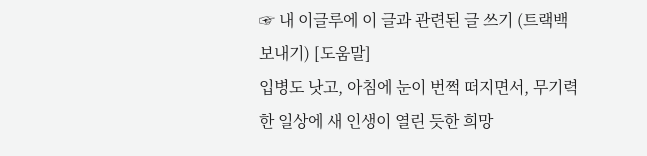☞ 내 이글루에 이 글과 관련된 글 쓰기 (트랙백 보내기) [도움말]
입병도 낫고, 아침에 눈이 번쩍 떠지면서, 무기력한 일상에 새 인생이 열린 듯한 희망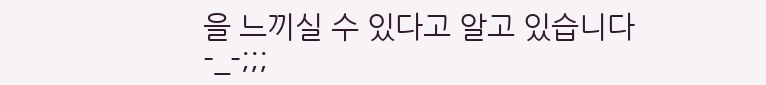을 느끼실 수 있다고 알고 있습니다-_-;;;